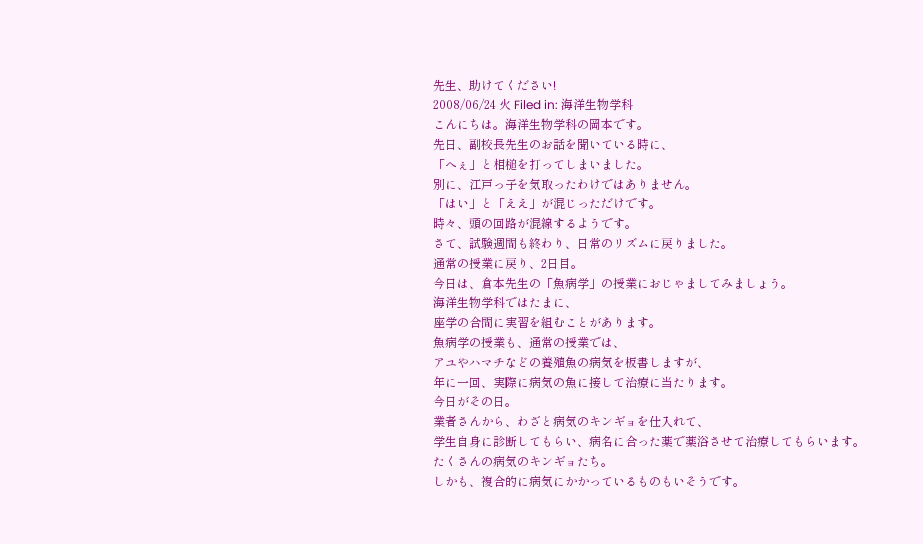先生、助けてください!
2008/06/24 火 Filed in: 海洋生物学科
こんにちは。海洋生物学科の岡本です。
先日、副校長先生のお話を聞いている時に、
「へぇ」と相槌を打ってしまいました。
別に、江戸っ子を気取ったわけではありません。
「はい」と「ええ」が混じっただけです。
時々、頭の回路が混線するようです。
さて、試験週間も終わり、日常のリズムに戻りました。
通常の授業に戻り、2日目。
今日は、倉本先生の「魚病学」の授業におじゃましてみましょう。
海洋生物学科ではたまに、
座学の合間に実習を組むことがあります。
魚病学の授業も、通常の授業では、
アユやハマチなどの養殖魚の病気を板書しますが、
年に一回、実際に病気の魚に接して治療に当たります。
今日がその日。
業者さんから、わざと病気のキンギョを仕入れて、
学生自身に診断してもらい、病名に合った薬で薬浴させて治療してもらいます。
たくさんの病気のキンギョたち。
しかも、複合的に病気にかかっているものもいそうです。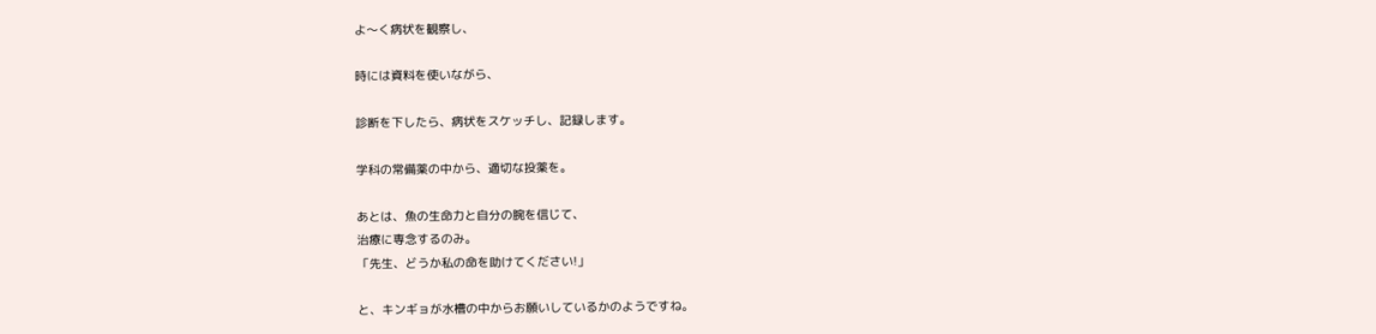よ〜く病状を観察し、

時には資料を使いながら、

診断を下したら、病状をスケッチし、記録します。

学科の常備薬の中から、適切な投薬を。

あとは、魚の生命力と自分の腕を信じて、
治療に専念するのみ。
「先生、どうか私の命を助けてください!」

と、キンギョが水槽の中からお願いしているかのようですね。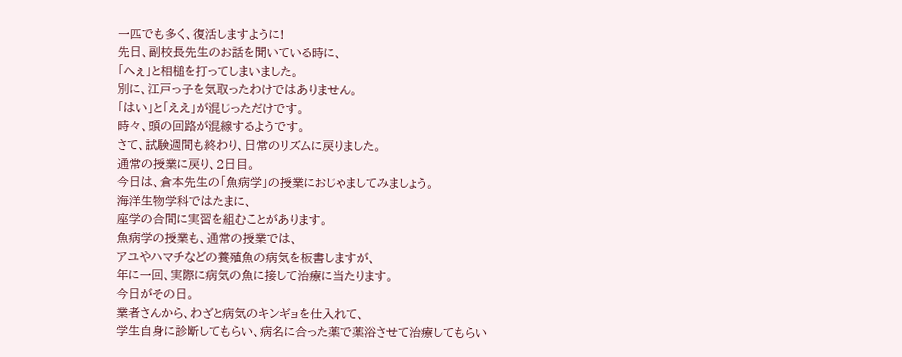一匹でも多く、復活しますように!
先日、副校長先生のお話を聞いている時に、
「へぇ」と相槌を打ってしまいました。
別に、江戸っ子を気取ったわけではありません。
「はい」と「ええ」が混じっただけです。
時々、頭の回路が混線するようです。
さて、試験週間も終わり、日常のリズムに戻りました。
通常の授業に戻り、2日目。
今日は、倉本先生の「魚病学」の授業におじゃましてみましょう。
海洋生物学科ではたまに、
座学の合間に実習を組むことがあります。
魚病学の授業も、通常の授業では、
アユやハマチなどの養殖魚の病気を板書しますが、
年に一回、実際に病気の魚に接して治療に当たります。
今日がその日。
業者さんから、わざと病気のキンギョを仕入れて、
学生自身に診断してもらい、病名に合った薬で薬浴させて治療してもらい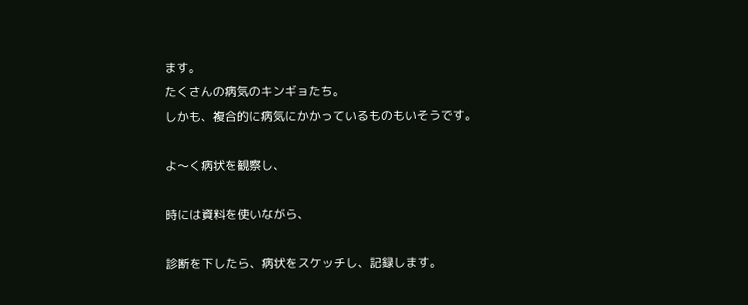ます。
たくさんの病気のキンギョたち。
しかも、複合的に病気にかかっているものもいそうです。

よ〜く病状を観察し、

時には資料を使いながら、

診断を下したら、病状をスケッチし、記録します。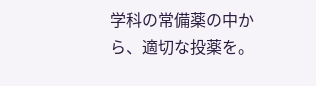学科の常備薬の中から、適切な投薬を。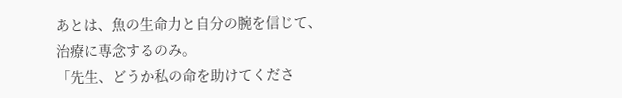あとは、魚の生命力と自分の腕を信じて、
治療に専念するのみ。
「先生、どうか私の命を助けてくださ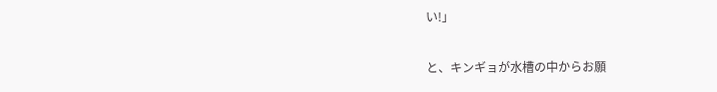い!」

と、キンギョが水槽の中からお願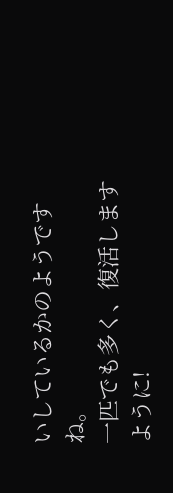いしているかのようですね。
一匹でも多く、復活しますように!